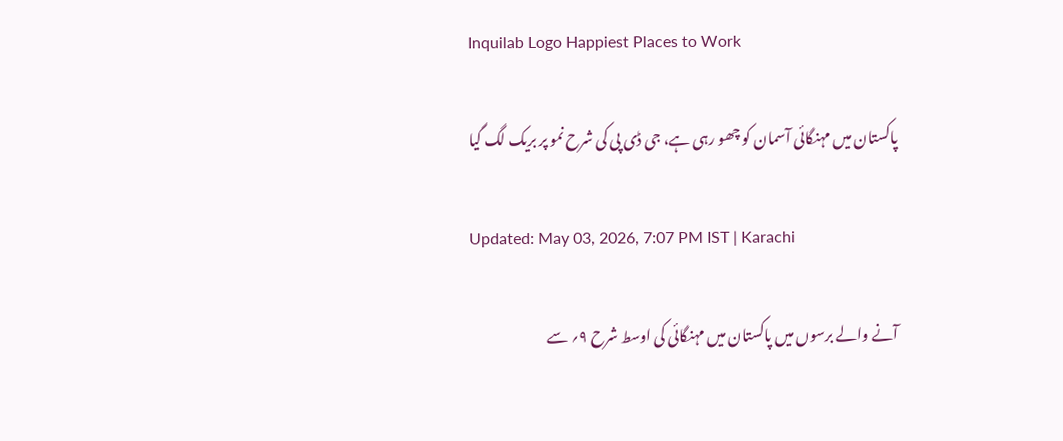Inquilab Logo Happiest Places to Work

پاکستان میں مہنگائی آسمان کو چھو رہی ہے، جی ڈی پی کی شرح نمو پر بریک لگ گیا

Updated: May 03, 2026, 7:07 PM IST | Karachi

آنے والے برسوں میں پاکستان میں مہنگائی کی اوسط شرح ۹؍ سے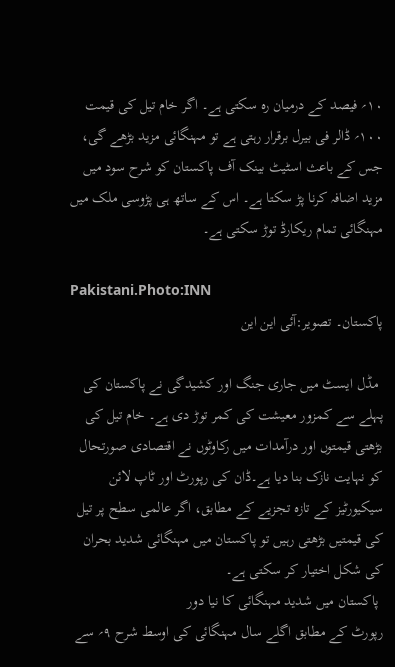۱۰؍ فیصد کے درمیان رہ سکتی ہے۔ اگر خام تیل کی قیمت ۱۰۰؍ ڈالر فی بیرل برقرار رہتی ہے تو مہنگائی مزید بڑھے گی، جس کے باعث اسٹیٹ بینک آف پاکستان کو شرح سود میں مزید اضافہ کرنا پڑ سکتا ہے۔ اس کے ساتھ ہی پڑوسی ملک میں مہنگائی تمام ریکارڈ توڑ سکتی ہے۔

Pakistani.Photo:INN
پاکستان۔ تصویر:آئی این این

 مڈل ایسٹ میں جاری جنگ اور کشیدگی نے پاکستان کی پہلے سے کمزور معیشت کی کمر توڑ دی ہے۔ خام تیل کی بڑھتی قیمتوں اور درآمدات میں رکاوٹوں نے اقتصادی صورتحال کو نہایت نازک بنا دیا ہے۔ڈان کی رپورٹ اور ٹاپ لائن سیکیورٹیز کے تازہ تجزیے کے مطابق، اگر عالمی سطح پر تیل کی قیمتیں بڑھتی رہیں تو پاکستان میں مہنگائی شدید بحران کی شکل اختیار کر سکتی ہے۔
 پاکستان میں شدید مہنگائی کا نیا دور
رپورٹ کے مطابق اگلے سال مہنگائی کی اوسط شرح ۹؍ سے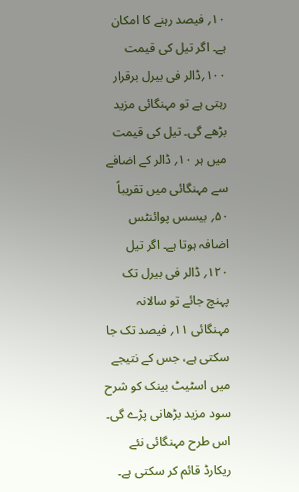۱۰؍ فیصد رہنے کا امکان ہے۔ اگر تیل کی قیمت ۱۰۰؍ڈالر فی بیرل برقرار رہتی ہے تو مہنگائی مزید بڑھے گی۔ تیل کی قیمت میں ہر ۱۰؍ ڈالر کے اضافے سے مہنگائی میں تقریباً ۵۰؍ بیسس پوائنٹس اضافہ ہوتا ہے۔ اگر تیل ۱۲۰؍ ڈالر فی بیرل تک پہنچ جائے تو سالانہ مہنگائی ۱۱؍ فیصد تک جا سکتی ہے، جس کے نتیجے میں اسٹیٹ بینک کو شرح سود مزید بڑھانی پڑے گی۔ اس طرح مہنگائی نئے ریکارڈ قائم کر سکتی ہے۔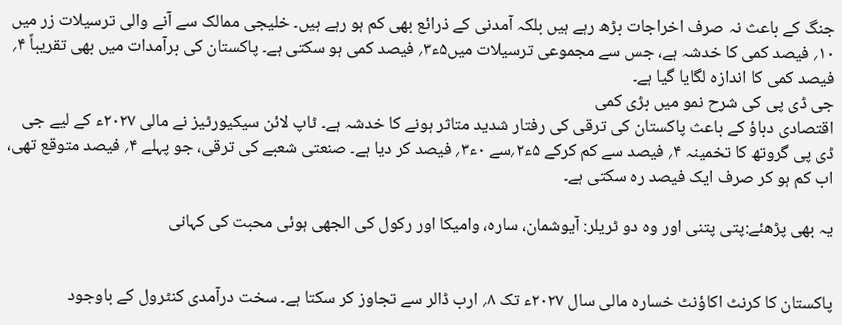جنگ کے باعث نہ صرف اخراجات بڑھ رہے ہیں بلکہ آمدنی کے ذرائع بھی کم ہو رہے ہیں۔ خلیجی ممالک سے آنے والی ترسیلات زر میں ۱۰؍ فیصد کمی کا خدشہ ہے، جس سے مجموعی ترسیلات میں۵ء۳؍ فیصد کمی ہو سکتی ہے۔ پاکستان کی برآمدات میں بھی تقریباً ۴؍ فیصد کمی کا اندازہ لگایا گیا ہے۔
جی ڈی پی کی شرح نمو میں بڑی کمی
اقتصادی دباؤ کے باعث پاکستان کی ترقی کی رفتار شدید متاثر ہونے کا خدشہ ہے۔ ٹاپ لائن سیکیورٹیز نے مالی ۲۰۲۷ء کے لیے جی ڈی پی گروتھ کا تخمینہ ۴؍ فیصد سے کم کرکے ۵ء۲؍سے ۰ء۳؍ فیصد کر دیا ہے۔ صنعتی شعبے کی ترقی، جو پہلے ۴؍ فیصد متوقع تھی، اب کم ہو کر صرف ایک فیصد رہ سکتی ہے۔

یہ بھی پڑھئے:پتی پتنی اور وہ دو ٹریلر: آیوشمان، سارہ، وامیکا اور رکول کی الجھی ہوئی محبت کی کہانی


پاکستان کا کرنٹ اکاؤنٹ خسارہ مالی سال ۲۰۲۷ء تک ۸؍ ارب ڈالر سے تجاوز کر سکتا ہے۔ سخت درآمدی کنٹرول کے باوجود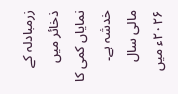زرمبادلہ کے ذخائر میں نمایاں کمی کا خدشہ ہے۔ مالی سال ۲۰۲۶ء میں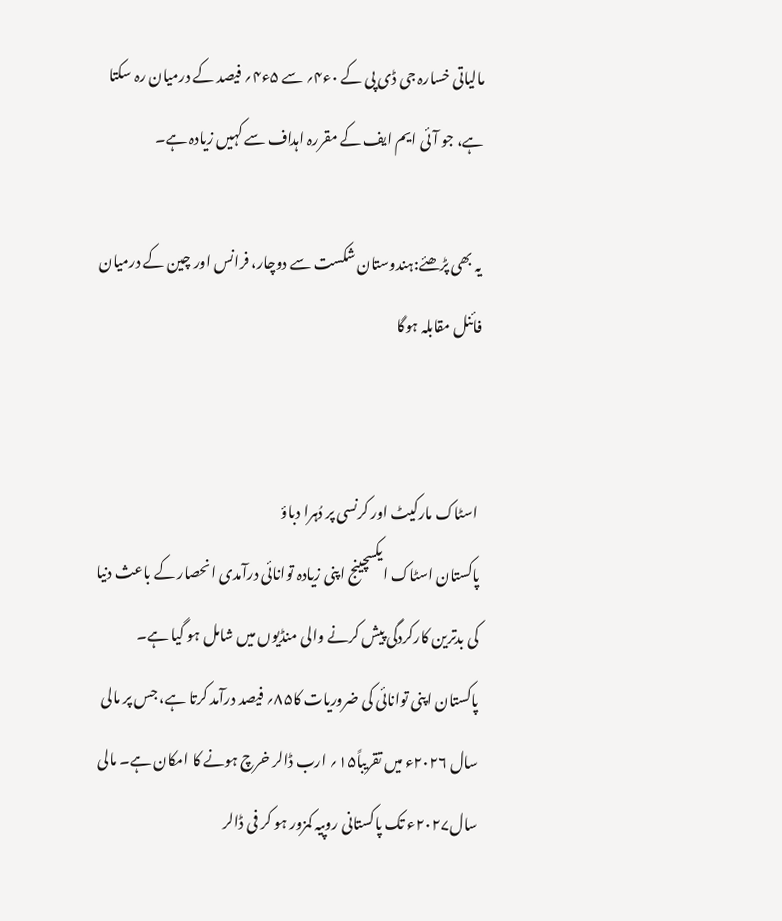مالیاتی خسارہ جی ڈی پی کے ۰ء۴؍ سے ۵ء۴؍ فیصد کے درمیان رہ سکتا ہے، جو آئی ایم ایف کے مقررہ اہداف سے کہیں زیادہ ہے۔

یہ بھی پڑھئے:ہندوستان شکست سے دوچار، فرانس اور چین کے درمیان فائنل مقابلہ ہوگا


 اسٹاک مارکیٹ اور کرنسی پر دُہرا دباؤ
پاکستان اسٹاک ایکسچینج اپنی زیادہ توانائی درآمدی انحصار کے باعث دنیا کی بدترین کارکردگی پیش کرنے والی منڈیوں میں شامل ہو گیا ہے۔ پاکستان اپنی توانائی کی ضروریات کا۸۵؍ فیصد درآمد کرتا ہے، جس پر مالی سال ۲۰۲۶ء میں تقریباً۱۵؍ ارب ڈالر خرچ ہونے کا امکان ہے۔ مالی سال۲۰۲۷ء تک پاکستانی روپیہ کمزور ہو کر فی ڈالر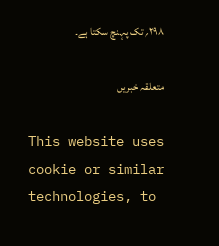۲۹۸؍ تک پہنچ سکتا ہے۔

متعلقہ خبریں

This website uses cookie or similar technologies, to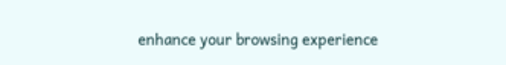enhance your browsing experience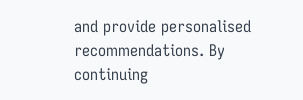and provide personalised recommendations. By continuing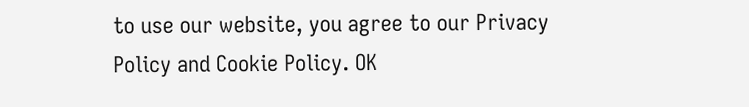to use our website, you agree to our Privacy Policy and Cookie Policy. OK